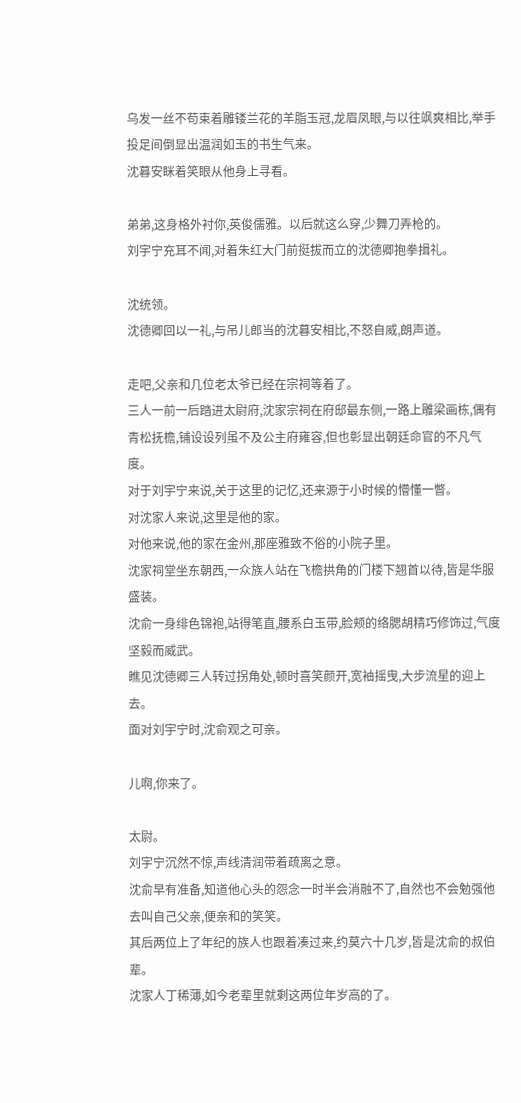乌发一丝不苟束着雕镂兰花的羊脂玉冠,龙眉凤眼,与以往飒爽相比,举手投足间倒显出温润如玉的书生气来。
沈暮安眯着笑眼从他身上寻看。

弟弟,这身格外衬你,英俊儒雅。以后就这么穿,少舞刀弄枪的。
刘宇宁充耳不闻,对着朱红大门前挺拔而立的沈德卿抱拳揖礼。

沈统领。
沈德卿回以一礼,与吊儿郎当的沈暮安相比,不怒自威,朗声道。

走吧,父亲和几位老太爷已经在宗祠等着了。
三人一前一后踏进太尉府,沈家宗祠在府邸最东侧,一路上雕梁画栋,偶有青松抚檐,铺设设列虽不及公主府雍容,但也彰显出朝廷命官的不凡气度。
对于刘宇宁来说,关于这里的记忆,还来源于小时候的懵懂一瞥。
对沈家人来说,这里是他的家。
对他来说,他的家在金州,那座雅致不俗的小院子里。
沈家祠堂坐东朝西,一众族人站在飞檐拱角的门楼下翘首以待,皆是华服盛装。
沈俞一身绯色锦袍,站得笔直,腰系白玉带,脸颊的络腮胡精巧修饰过,气度坚毅而威武。
瞧见沈德卿三人转过拐角处,顿时喜笑颜开,宽袖摇曳,大步流星的迎上去。
面对刘宇宁时,沈俞观之可亲。

儿啊,你来了。

太尉。
刘宇宁沉然不惊,声线清润带着疏离之意。
沈俞早有准备,知道他心头的怨念一时半会消融不了,自然也不会勉强他去叫自己父亲,便亲和的笑笑。
其后两位上了年纪的族人也跟着凑过来,约莫六十几岁,皆是沈俞的叔伯辈。
沈家人丁稀薄,如今老辈里就剩这两位年岁高的了。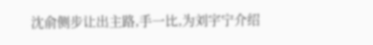沈俞侧步让出主路,手一比,为刘宇宁介绍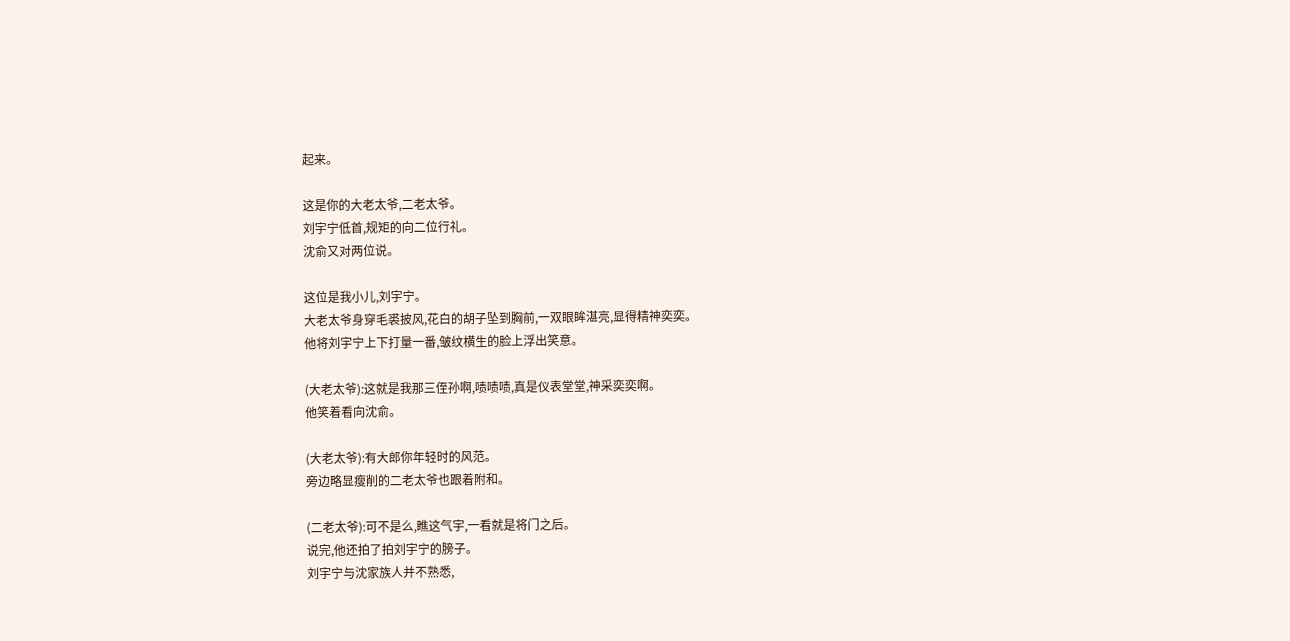起来。

这是你的大老太爷,二老太爷。
刘宇宁低首,规矩的向二位行礼。
沈俞又对两位说。

这位是我小儿,刘宇宁。
大老太爷身穿毛裘披风,花白的胡子坠到胸前,一双眼眸湛亮,显得精神奕奕。
他将刘宇宁上下打量一番,皱纹横生的脸上浮出笑意。

(大老太爷):这就是我那三侄孙啊,啧啧啧,真是仪表堂堂,神采奕奕啊。
他笑着看向沈俞。

(大老太爷):有大郎你年轻时的风范。
旁边略显瘦削的二老太爷也跟着附和。

(二老太爷):可不是么,瞧这气宇,一看就是将门之后。
说完,他还拍了拍刘宇宁的膀子。
刘宇宁与沈家族人并不熟悉,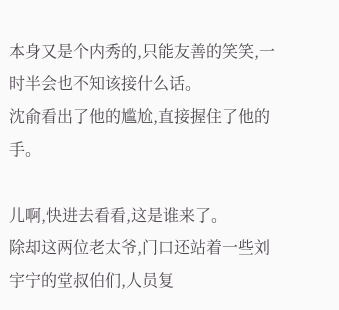本身又是个内秀的,只能友善的笑笑,一时半会也不知该接什么话。
沈俞看出了他的尴尬,直接握住了他的手。

儿啊,快进去看看,这是谁来了。
除却这两位老太爷,门口还站着一些刘宇宁的堂叔伯们,人员复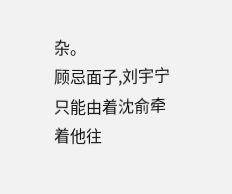杂。
顾忌面子,刘宇宁只能由着沈俞牵着他往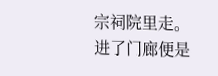宗祠院里走。
进了门廊便是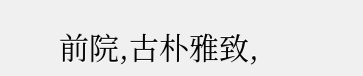前院,古朴雅致,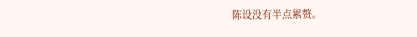陈设没有半点累赘。